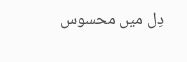دِل میں محسوس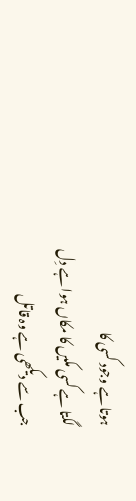ہوتا ہے وجود کسی کا
لگتا ہے کسی مکیں کا مکاں ہوا ہے دِل
جب سے دیکھی ہے وہ قاتل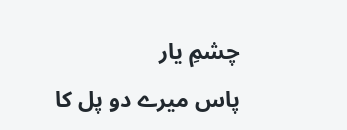چشمِ یار
پاس میرے دو پل کا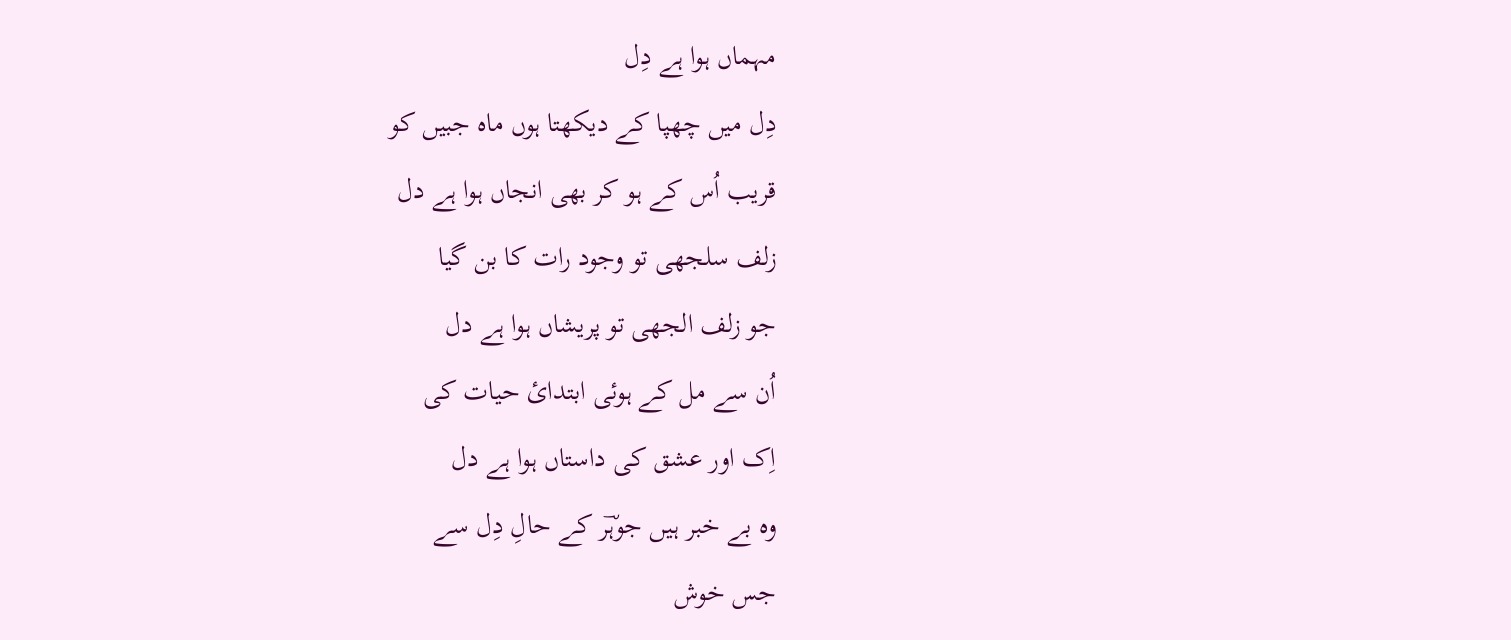مہماں ہوا ہے دِل
دِل میں چھپا کے دیکھتا ہوں ماہ جبیں کو
قریب اُس کے ہو کر بھی انجاں ہوا ہے دل
زلف سلجھی تو وجود رات کا بن گیا
جو زلف الجھی تو پریشاں ہوا ہے دل
اُن سے مل کے ہوئی ابتدائ حیات کی
اِک اور عشق کی داستاں ہوا ہے دل
وہ بے خبر ہیں جوہؔر کے حالِ دِل سے
جس خوش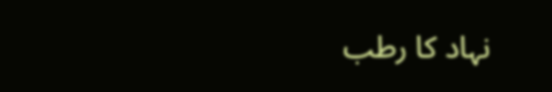نہاد کا رطب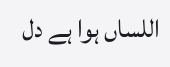اللساں ہوا ہے دل